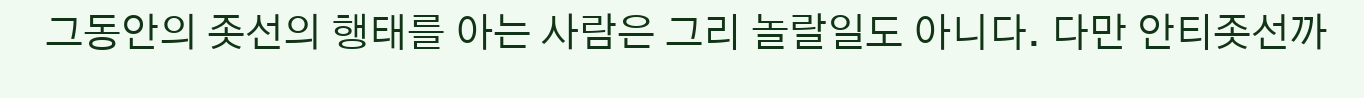그동안의 좃선의 행태를 아는 사람은 그리 놀랄일도 아니다. 다만 안티좃선까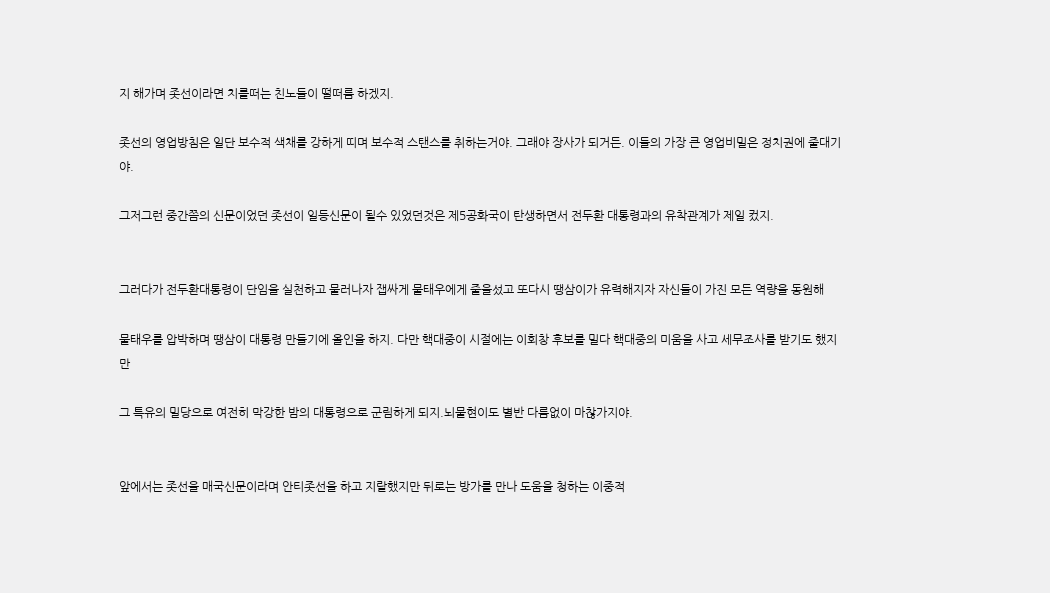지 해가며 좃선이라면 치를떠는 친노들이 떨떠름 하겠지.

좃선의 영업방침은 일단 보수적 색채를 강하게 띠며 보수적 스탠스를 취하는거야. 그래야 장사가 되거든. 이들의 가장 큰 영업비밀은 정치권에 줄대기야.

그저그런 중간쯤의 신문이었던 좃선이 일등신문이 될수 있었던것은 제5공화국이 탄생하면서 전두환 대통령과의 유착관계가 제일 컸지.


그러다가 전두환대통령이 단임을 실천하고 물러나자 잽싸게 물태우에게 줄을섰고 또다시 땡삼이가 유력해지자 자신들이 가진 모든 역량을 동원해

물태우를 압박하며 땡삼이 대통령 만들기에 올인을 하지. 다만 핵대중이 시절에는 이회창 후보를 밀다 핵대중의 미움을 사고 세무조사를 받기도 했지만

그 특유의 밀당으로 여전히 막강한 밤의 대통령으로 군림하게 되지.뇌물현이도 별반 다름없이 마찮가지야.


앞에서는 좃선을 매국신문이라며 안티좃선을 하고 지랄했지만 뒤로는 방가를 만나 도움을 청하는 이중적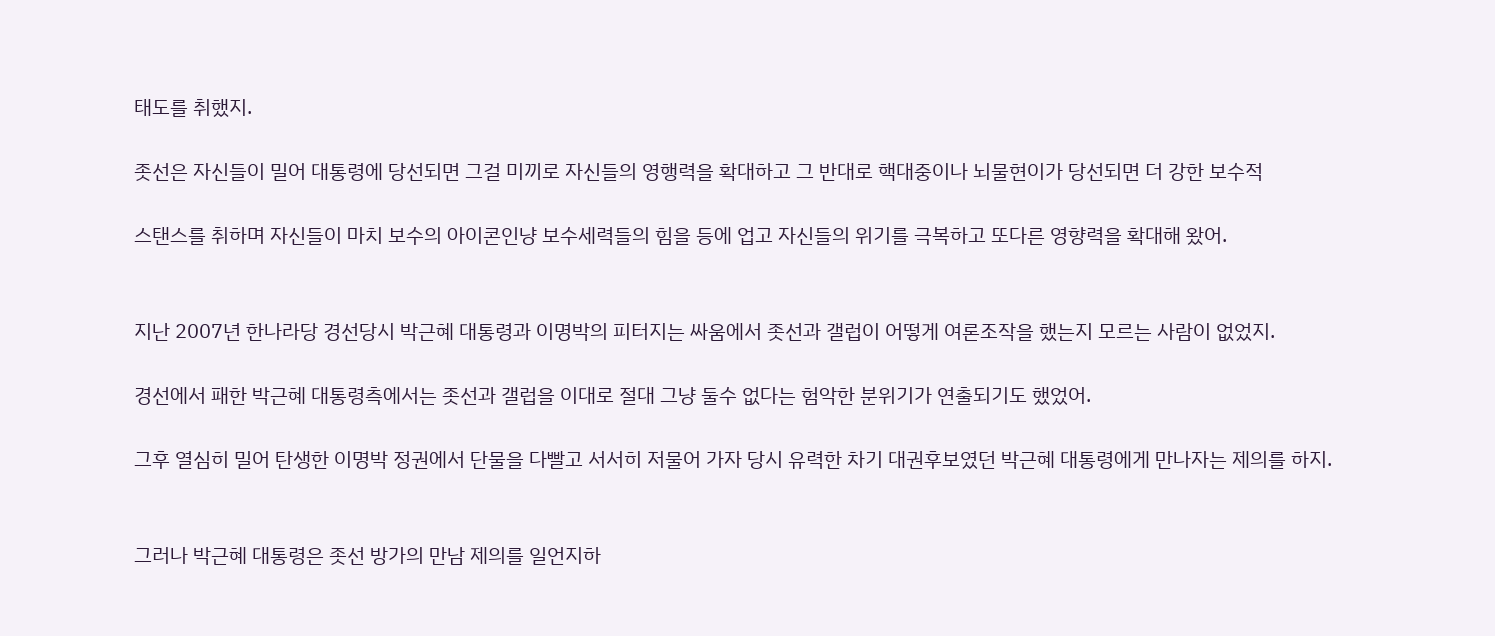태도를 취했지.

좃선은 자신들이 밀어 대통령에 당선되면 그걸 미끼로 자신들의 영행력을 확대하고 그 반대로 핵대중이나 뇌물현이가 당선되면 더 강한 보수적

스탠스를 취하며 자신들이 마치 보수의 아이콘인냥 보수세력들의 힘을 등에 업고 자신들의 위기를 극복하고 또다른 영향력을 확대해 왔어.


지난 2007년 한나라당 경선당시 박근혜 대통령과 이명박의 피터지는 싸움에서 좃선과 갤럽이 어떻게 여론조작을 했는지 모르는 사람이 없었지.

경선에서 패한 박근혜 대통령측에서는 좃선과 갤럽을 이대로 절대 그냥 둘수 없다는 험악한 분위기가 연출되기도 했었어.

그후 열심히 밀어 탄생한 이명박 정권에서 단물을 다빨고 서서히 저물어 가자 당시 유력한 차기 대권후보였던 박근혜 대통령에게 만나자는 제의를 하지.


그러나 박근혜 대통령은 좃선 방가의 만남 제의를 일언지하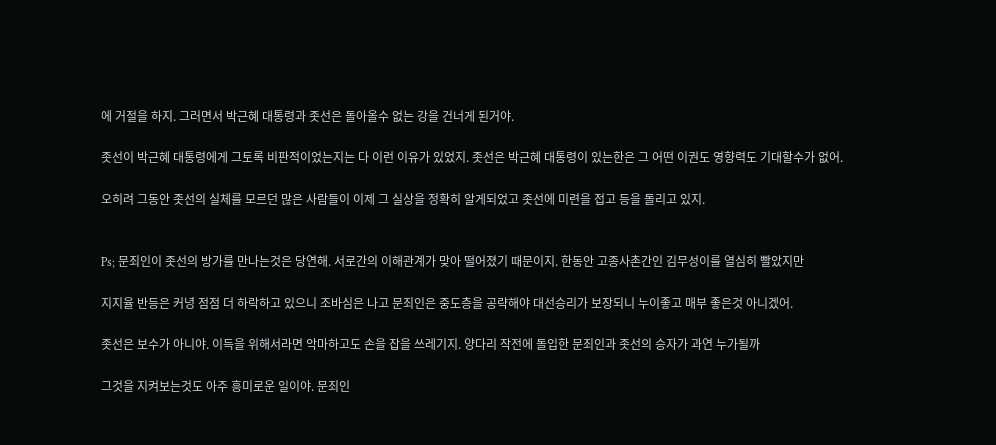에 거절을 하지. 그러면서 박근혜 대통령과 좃선은 돌아올수 없는 강을 건너게 된거야.

좃선이 박근혜 대통령에게 그토록 비판적이었는지는 다 이런 이유가 있었지. 좃선은 박근혜 대통령이 있는한은 그 어떤 이권도 영향력도 기대할수가 없어.

오히려 그동안 좃선의 실체를 모르던 많은 사람들이 이제 그 실상을 정확히 알게되었고 좃선에 미련을 접고 등을 돌리고 있지.


Ps; 문죄인이 좃선의 방가를 만나는것은 당연해. 서로간의 이해관계가 맞아 떨어졌기 때문이지. 한동안 고종사촌간인 김무성이를 열심히 빨았지만

지지율 반등은 커녕 점점 더 하락하고 있으니 조바심은 나고 문죄인은 중도층을 공략해야 대선승리가 보장되니 누이좋고 매부 좋은것 아니겠어.

좃선은 보수가 아니야. 이득을 위해서라면 악마하고도 손을 잡을 쓰레기지. 양다리 작전에 돌입한 문죄인과 좃선의 승자가 과연 누가될까

그것을 지켜보는것도 아주 흥미로운 일이야. 문죄인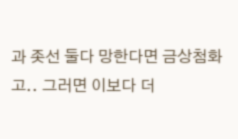과 좃선 둘다 망한다면 금상첨화고.. 그러면 이보다 더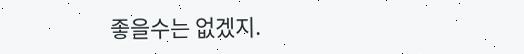좋을수는 없겠지.